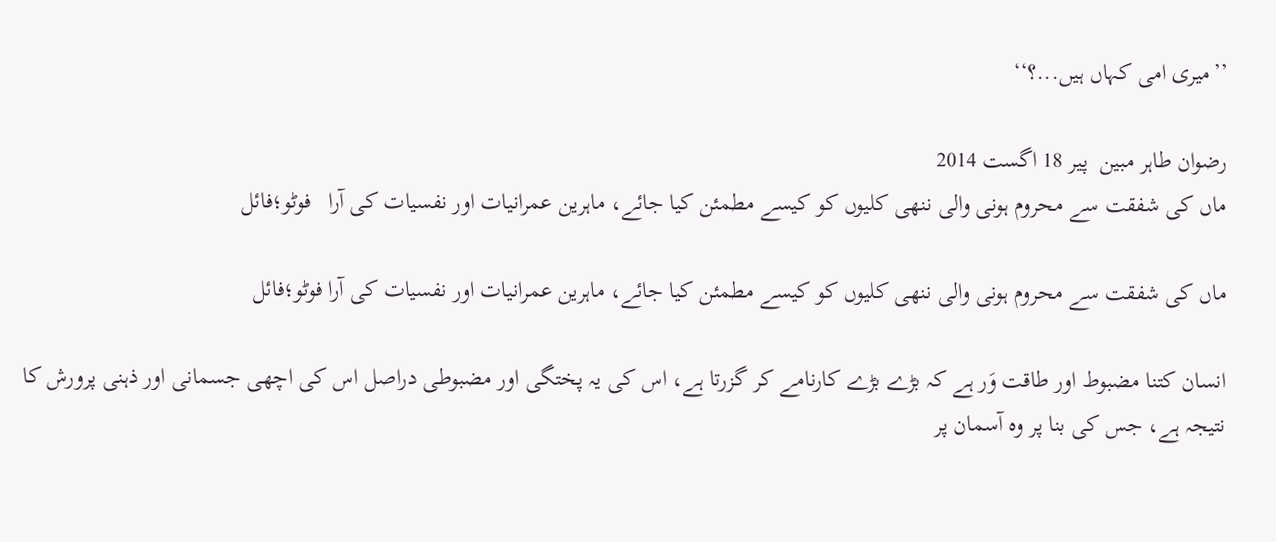’’میری امی کہاں ہیں...؟‘‘

رضوان طاہر مبین  پير 18 اگست 2014
ماں کی شفقت سے محروم ہونی والی ننھی کلیوں کو کیسے مطمئن کیا جائے، ماہرین عمرانیات اور نفسیات کی آرا   فوٹو؛فائل

ماں کی شفقت سے محروم ہونی والی ننھی کلیوں کو کیسے مطمئن کیا جائے، ماہرین عمرانیات اور نفسیات کی آرا فوٹو؛فائل

انسان کتنا مضبوط اور طاقت وَر ہے کہ بڑے بڑے کارنامے کر گزرتا ہے، اس کی یہ پختگی اور مضبوطی دراصل اس کی اچھی جسمانی اور ذہنی پرورش کا نتیجہ ہے، جس کی بنا پر وہ آسمان پر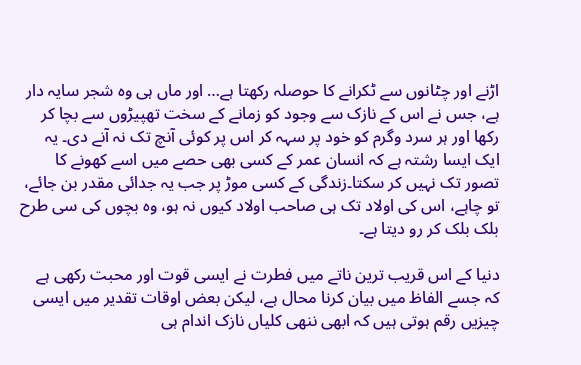اڑنے اور چٹانوں سے ٹکرانے کا حوصلہ رکھتا ہے… اور ماں ہی وہ شجر سایہ دار ہے، جس نے اس کے نازک سے وجود کو زمانے کے سخت تھپیڑوں سے بچا کر رکھا اور ہر سرد وگرم کو خود پر سہہ کر اس پر کوئی آنچ تک نہ آنے دی۔ یہ ایک ایسا رشتہ ہے کہ انسان عمر کے کسی بھی حصے میں اسے کھونے کا تصور تک نہیں کر سکتا۔زندگی کے کسی موڑ پر جب یہ جدائی مقدر بن جائے، تو چاہے، اس کی اولاد تک ہی صاحب اولاد کیوں نہ ہو، وہ بچوں کی سی طرح بلک بلک کر رو دیتا ہے۔

دنیا کے اس قریب ترین ناتے میں فطرت نے ایسی قوت اور محبت رکھی ہے کہ جسے الفاظ میں بیان کرنا محال ہے، لیکن بعض اوقات تقدیر میں ایسی چیزیں رقم ہوتی ہیں کہ ابھی ننھی کلیاں نازک اندام ہی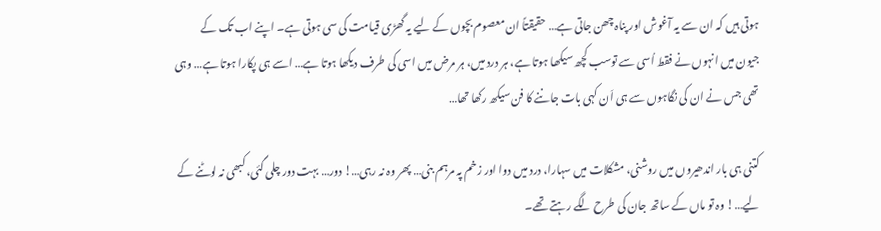ہوتی ہیں کہ ان سے یہ آغوش اور پناہ چھن جاتی ہے… حقیقتاً ان معصوم بچوں کے لیے یہ گھڑی قیامت کی سی ہوتی ہے۔ اپنے اب تک کے جیون میں انہوں نے فقط اُسی سے توسب کچھ سیکھا ہوتا ہے، ہر درد میں، ہر مرض میں اسی کی طرف دیکھا ہوتا ہے… اسے ہی پکارا ہوتا ہے… وہی تھی جس نے ان کی نگاہوں سے ہی اَن کہی بات جاننے کا فن سیکھ رکھا تھا…

کتنی ہی بار اندھیروں میں روشنی، مشکلات میں سہارا، درد میں دوا اور زخم پہ مرہم بنی… پھر وہ نہ رہی…! دور… بہت دور چلی گئی، کبھی نہ لوٹنے کے لیے…! وہ تو ماں کے ساتھ جان کی طرح لگے رہتے تھے۔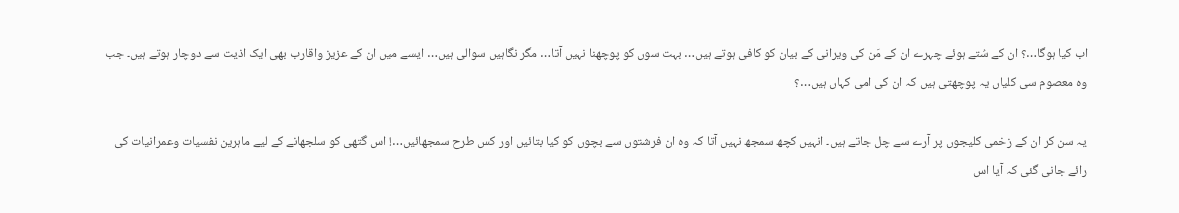اب کیا ہوگا…؟ ان کے سُتے ہوئے چہرے ان کے مَن کی ویرانی کے بیان کو کافی ہوتے ہیں… بہت سوں کو پوچھنا نہیں آتا… مگر نگاہیں سوالی ہیں… ایسے میں ان کے عزیز واقارب بھی ایک اذیت سے دوچار ہوتے ہیں۔ جب وہ معصوم سی کلیاں یہ پوچھتی ہیں کہ ان کی امی کہاں ہیں…؟

یہ سن کر ان کے زخمی کلیجوں پر آرے سے چل جاتے ہیں۔ انہیں کچھ سمجھ نہیں آتا کہ وہ ان فرشتوں سے بچوں کو کیا بتائیں اور کس طرح سمجھائیں…! اس گتھی کو سلجھانے کے لیے ماہرین نفسیات وعمرانیات کی رائے جانی گئی کہ آیا اس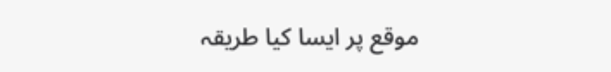موقع پر ایسا کیا طریقہ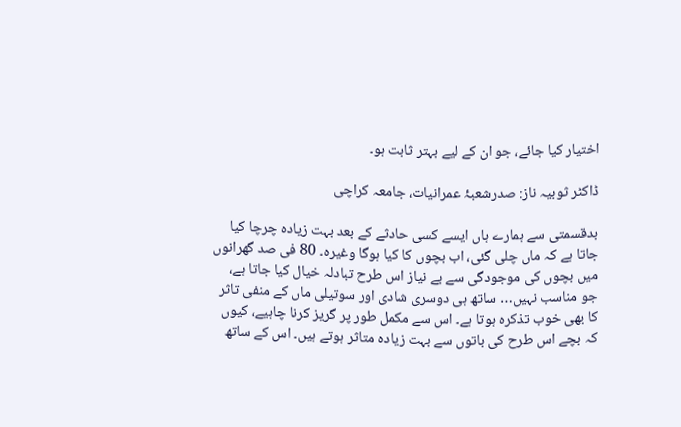اختیار کیا جائے، جو ان کے لیے بہتر ثابت ہو۔

ڈاکٹر ثوبیہ ناز: صدرشعبۂ عمرانیات، جامعہ کراچی

بدقسمتی سے ہمارے ہاں ایسے کسی حادثے کے بعد بہت زیادہ چرچا کیا جاتا ہے کہ ماں چلی گئی، اب بچوں کا کیا ہوگا وغیرہ۔ 80 فی صد گھرانوں میں بچوں کی موجودگی سے بے نیاز اس طرح تبادلہ خیال کیا جاتا ہے، جو مناسب نہیں… ساتھ ہی دوسری شادی اور سوتیلی ماں کے منفی تاثر کا بھی خوب تذکرہ ہوتا ہے۔ اس سے مکمل طور پر گریز کرنا چاہیے، کیوں کہ بچے اس طرح کی باتوں سے بہت زیادہ متاثر ہوتے ہیں۔ اس کے ساتھ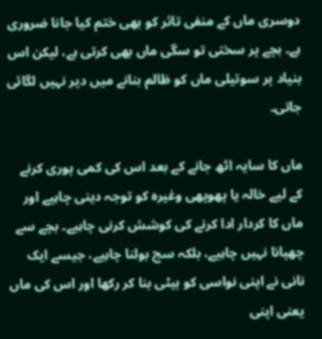دوسری ماں کے منفی تاثر کو بھی ختم کیا جانا ضروری ہے۔ بچے پر سختی تو سگی ماں بھی کرتی ہے، لیکن اس بنیاد پر سوتیلی ماں کو ظالم بنانے میں دیر نہیں لگائی جاتی۔

ماں کا سایہ اٹھ جانے کے بعد اس کی کمی پوری کرنے کے لیے خالہ یا پھوپھی وغیرہ کو توجہ دینی چاہیے اور ماں کا کردار ادا کرنے کی کوشش کرنی چاہیے۔ بچے سے چھپانا نہیں چاہیے، بلکہ سچ بولنا چاہیے، جیسے ایک نانی نے اپنی نواسی کو بیٹی بنا کر رکھا اور اس کی ماں یعنی اپنی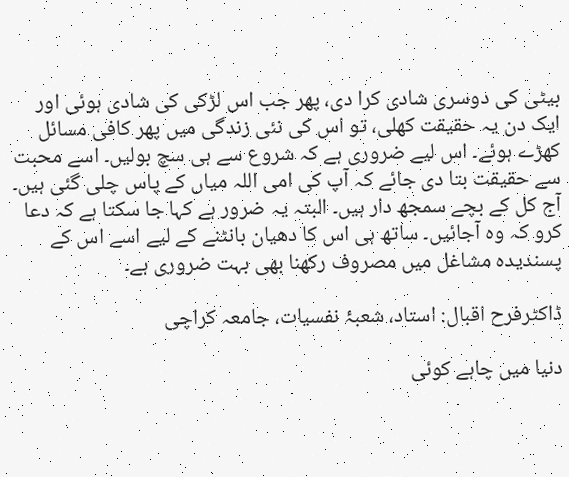بیٹی کی دوسری شادی کرا دی، پھر جب اس لڑکی کی شادی ہوئی اور ایک دن یہ حقیقت کھلی، تو اس کی نئی زندگی میں پھر کافی مسائل کھڑے ہوئے۔ اس لیے ضروری ہے کہ شروع سے ہی سچ بولیں۔ اسے محبت سے حقیقت بتا دی جائے کہ آپ کی امی اللہ میاں کے پاس چلی گئی ہیں۔ آج کل کے بچے سمجھ دار ہیں۔ البتہ یہ ضرور ہے کہا جا سکتا ہے کہ دعا کرو کہ وہ آجائیں۔ ساتھ ہی اس کا دھیان بانٹنے کے لیے اسے اس کے پسندیدہ مشاغل میں مصروف رکھنا بھی بہت ضروری ہے۔

ڈاکٹرفرح اقبال: استاد، شعبۂ نفسیات، جامعہ کراچی

دنیا میں چاہے کوئی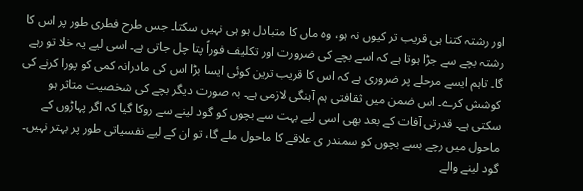اور رشتہ کتنا ہی قریب تر کیوں نہ ہو، وہ ماں کا متبادل ہو ہی نہیں سکتا۔ جس طرح فطری طور پر اس کا رشتہ بچے سے جڑا ہوتا ہے کہ اسے بچے کی ضرورت اور تکلیف فوراً پتا چل جاتی ہے۔ اسی لیے یہ خلا تو رہے گا۔ تاہم ایسے مرحلے پر ضروری ہے کہ اس کا قریب ترین کوئی ایسا بڑا اس کی مادرانہ کمی کو پورا کرنے کی کوشش کرے۔ اس ضمن میں ثقافتی ہم آہنگی لازمی ہے۔ بہ صورت دیگر بچے کی شخصیت متاثر ہو سکتی ہے۔ قدرتی آفات کے بعد بھی اسی لیے بہت سے بچوں کو گود لینے سے روکا گیا کہ اگر پہاڑوں کے ماحول میں رچے بسے بچوں کو سمندر ی علاقے کا ماحول ملے گا، تو ان کے لیے نفسیاتی طور پر بہتر نہیں۔ گود لینے والے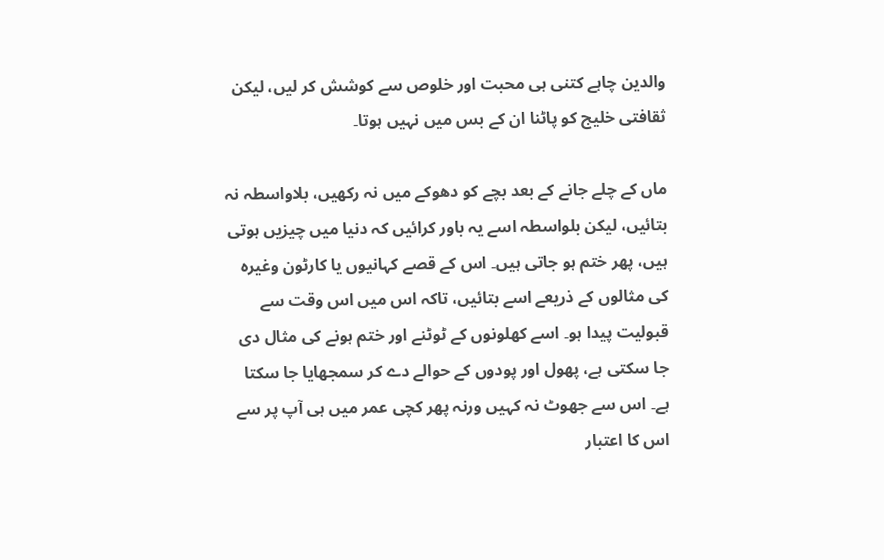والدین چاہے کتنی ہی محبت اور خلوص سے کوشش کر لیں، لیکن ثقافتی خلیج کو پاٹنا ان کے بس میں نہیں ہوتا۔

ماں کے چلے جانے کے بعد بچے کو دھوکے میں نہ رکھیں، بلاواسطہ نہ بتائیں، لیکن بلواسطہ اسے یہ باور کرائیں کہ دنیا میں چیزیں ہوتی ہیں، پھر ختم ہو جاتی ہیں۔ اس کے قصے کہانیوں یا کارٹون وغیرہ کی مثالوں کے ذریعے اسے بتائیں، تاکہ اس میں اس وقت سے قبولیت پیدا ہو۔ اسے کھلونوں کے ٹوٹنے اور ختم ہونے کی مثال دی جا سکتی ہے، پھول اور پودوں کے حوالے دے کر سمجھایا جا سکتا ہے۔ اس سے جھوٹ نہ کہیں ورنہ پھر کچی عمر میں ہی آپ پر سے اس کا اعتبار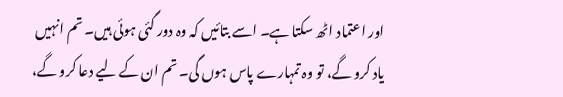اور اعتماد اٹھ سکتا ہے۔ اسے بتائیں کہ وہ دور گئی ہوئی ہیں۔ تم انہیں یاد کرو گے، تو وہ تمہارے پاس ہوں گی۔ تم ان کے لیے دعا کرو گے،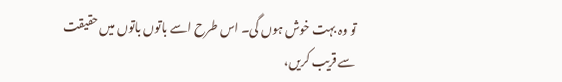تو وہ بہت خوش ہوں گی۔ اس طرح اسے باتوں باتوں میں حقیقت سے قریب کریں،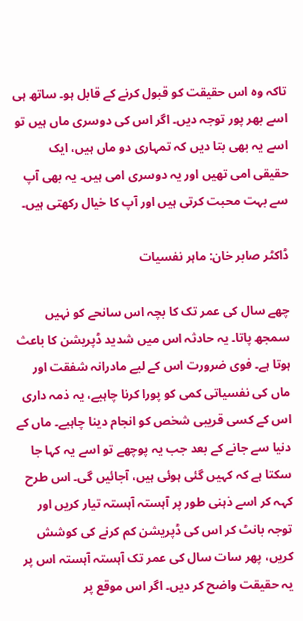تاکہ وہ اس حقیقت کو قبول کرنے کے قابل ہو۔ ساتھ ہی اسے بھر پور توجہ دیں۔ اگر اس کی دوسری ماں ہیں تو اسے یہ بھی بتا دیں کہ تمہاری دو ماں ہیں، ایک حقیقی امی تھیں اور یہ دوسری امی ہیں۔ یہ بھی آپ سے بہت محبت کرتی ہیں اور آپ کا خیال رکھتی ہیں۔

ڈاکٹر صابر خان: ماہر نفسیات

چھے سال کی عمر تک کا بچہ اس سانحے کو نہیں سمجھ پاتا۔ یہ حادثہ اس میں شدید ڈپریشن کا باعث ہوتا ہے۔ فوی ضرورت اس کے لیے مادرانہ شفقت اور ماں کی نفسیاتی کمی کو پورا کرنا چاہیے، یہ ذمہ داری اس کے کسی قریبی شخص کو انجام دینا چاہیے۔ ماں کے دنیا سے جانے کے بعد جب یہ پوچھے تو اسے یہ کہا جا سکتا ہے کہ کہیں گئی ہوئی ہیں، آجائیں گی۔ اس طرح کہہ کر اسے ذہنی طور پر آہستہ آہستہ تیار کریں اور توجہ بانٹ کر اس کی ڈپریشن کم کرنے کی کوشش کریں، پھر سات سال کی عمر تک آہستہ آہستہ اس پر یہ حقیقت واضح کر دیں۔ اگر اس موقع پر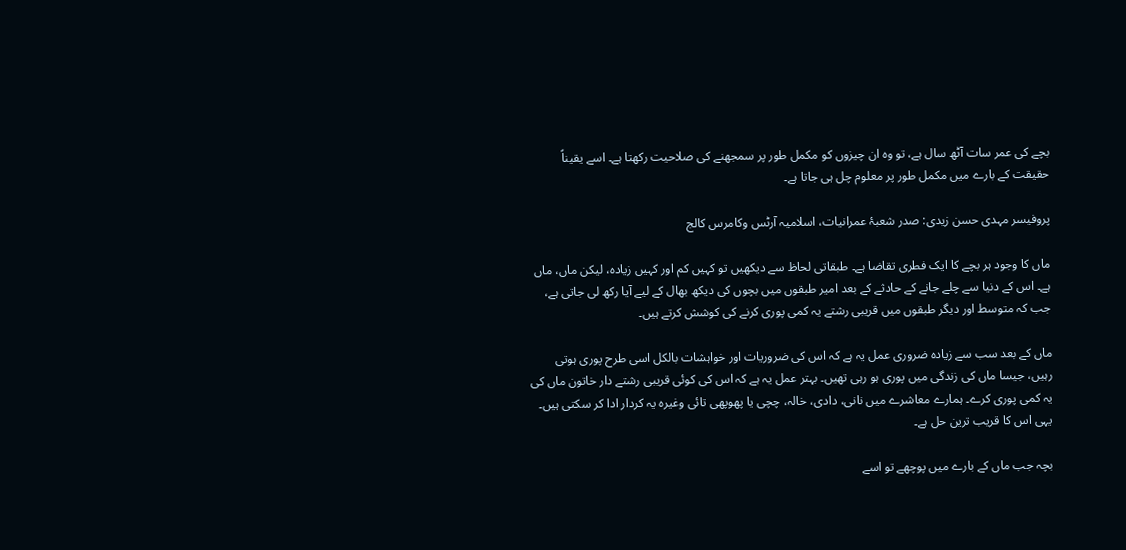بچے کی عمر سات آٹھ سال ہے، تو وہ ان چیزوں کو مکمل طور پر سمجھنے کی صلاحیت رکھتا ہے۔ اسے یقیناً حقیقت کے بارے میں مکمل طور پر معلوم چل ہی جاتا ہے۔

پروفیسر مہدی حسن زیدی: صدر شعبۂ عمرانیات، اسلامیہ آرٹس وکامرس کالج

ماں کا وجود ہر بچے کا ایک فطری تقاضا ہے۔ طبقاتی لحاظ سے دیکھیں تو کہیں کم اور کہیں زیادہ، لیکن ماں، ماں ہے۔ اس کے دنیا سے چلے جانے کے حادثے کے بعد امیر طبقوں میں بچوں کی دیکھ بھال کے لیے آیا رکھ لی جاتی ہے، جب کہ متوسط اور دیگر طبقوں میں قریبی رشتے یہ کمی پوری کرنے کی کوشش کرتے ہیں۔

ماں کے بعد سب سے زیادہ ضروری عمل یہ ہے کہ اس کی ضروریات اور خواہشات بالکل اسی طرح پوری ہوتی رہیں، جیسا ماں کی زندگی میں پوری ہو رہی تھیں۔ بہتر عمل یہ ہے کہ اس کی کوئی قریبی رشتے دار خاتون ماں کی یہ کمی پوری کرے۔ ہمارے معاشرے میں نانی، دادی، خالہ، چچی یا پھوپھی تائی وغیرہ یہ کردار ادا کر سکتی ہیں۔ یہی اس کا قریب ترین حل ہے۔

بچہ جب ماں کے بارے میں پوچھے تو اسے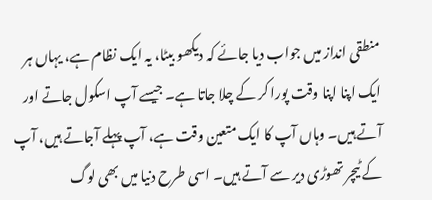منطقی انداز میں جواب دیا جائے کہ دیکھو بیٹا، یہ ایک نظام ہے، یہاں ہر ایک اپنا اپنا وقت پورا کر کے چلا جاتا ہے۔ جیسے آپ اسکول جاتے اور آتے ہیں۔ وہاں آپ کا ایک متعین وقت ہے، آپ پہلے آجاتے ہیں، آپ کے ٹیچر تھوڑی دیر سے آتے ہیں۔ اسی طرح دنیا میں بھی لوگ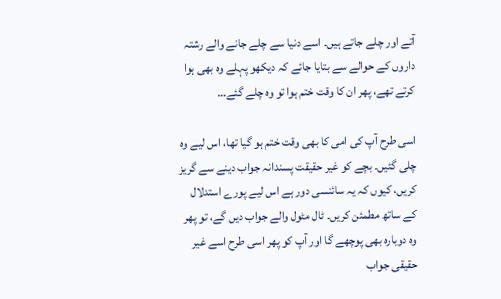آتے اور چلے جاتے ہیں۔ اسے دنیا سے چلے جانے والے رشتہ داروں کے حوالے سے بتایا جائے کہ دیکھو پہلے وہ بھی ہوا کرتے تھے، پھر ان کا وقت ختم ہوا تو وہ چلے گئے…

اسی طرح آپ کی امی کا بھی وقت ختم ہو گیا تھا، اس لیے وہ چلی گئیں۔ بچے کو غیر حقیقت پسندانہ جواب دینے سے گریز کریں، کیوں کہ یہ سائنسی دور ہے اس لیے پورے استدلال کے ساتھ مطمئن کریں۔ ٹال مٹول والے جواب دیں گے، تو پھر وہ دوبارہ بھی پوچھے گا اور آپ کو پھر اسی طرح اسے غیر حقیقی جواب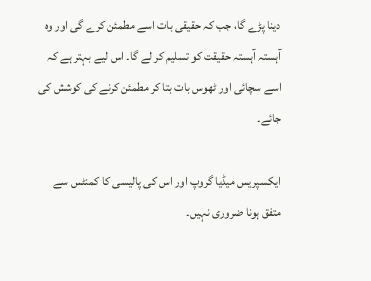دینا پڑے گا، جب کہ حقیقی بات اسے مطمئن کرے گی اور وہ آہستہ آہستہ حقیقت کو تسلیم کر لے گا۔ اس لیے بہتر ہے کہ اسے سچائی اور ٹھوس بات بتا کر مطمئن کرنے کی کوشش کی جائے۔

ایکسپریس میڈیا گروپ اور اس کی پالیسی کا کمنٹس سے متفق ہونا ضروری نہیں۔